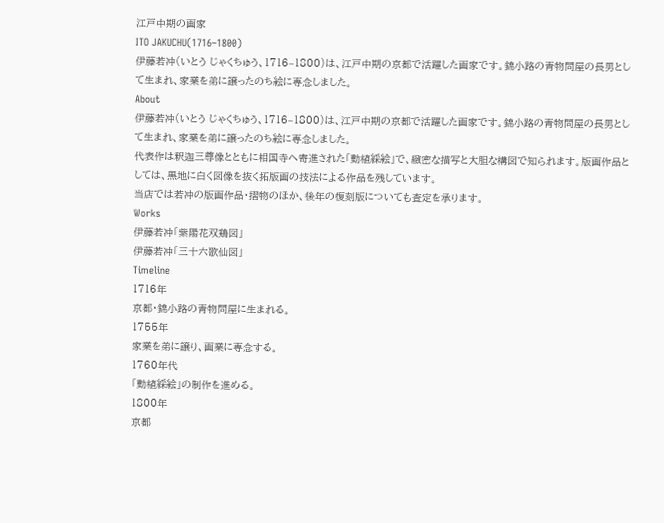江戸中期の画家
ITO JAKUCHU(1716–1800)
伊藤若冲(いとう じゃくちゅう、1716–1800)は、江戸中期の京都で活躍した画家です。錦小路の青物問屋の長男として生まれ、家業を弟に譲ったのち絵に専念しました。
About
伊藤若冲(いとう じゃくちゅう、1716–1800)は、江戸中期の京都で活躍した画家です。錦小路の青物問屋の長男として生まれ、家業を弟に譲ったのち絵に専念しました。
代表作は釈迦三尊像とともに相国寺へ寄進された「動植綵絵」で、緻密な描写と大胆な構図で知られます。版画作品としては、黒地に白く図像を抜く拓版画の技法による作品を残しています。
当店では若冲の版画作品・摺物のほか、後年の復刻版についても査定を承ります。
Works
伊藤若冲「紫陽花双鶏図」
伊藤若冲「三十六歌仙図」
Timeline
1716年
京都・錦小路の青物問屋に生まれる。
1755年
家業を弟に譲り、画業に専念する。
1760年代
「動植綵絵」の制作を進める。
1800年
京都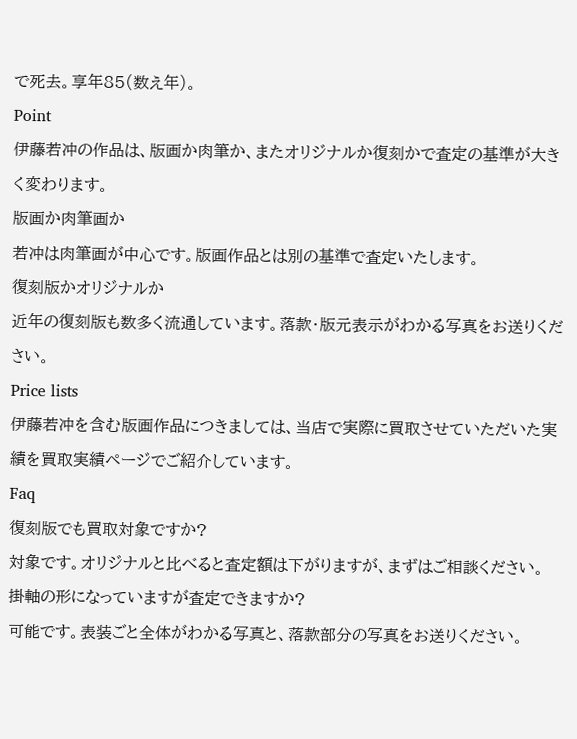で死去。享年85(数え年)。
Point
伊藤若冲の作品は、版画か肉筆か、またオリジナルか復刻かで査定の基準が大きく変わります。
版画か肉筆画か
若冲は肉筆画が中心です。版画作品とは別の基準で査定いたします。
復刻版かオリジナルか
近年の復刻版も数多く流通しています。落款・版元表示がわかる写真をお送りください。
Price lists
伊藤若冲を含む版画作品につきましては、当店で実際に買取させていただいた実績を買取実績ページでご紹介しています。
Faq
復刻版でも買取対象ですか?
対象です。オリジナルと比べると査定額は下がりますが、まずはご相談ください。
掛軸の形になっていますが査定できますか?
可能です。表装ごと全体がわかる写真と、落款部分の写真をお送りください。